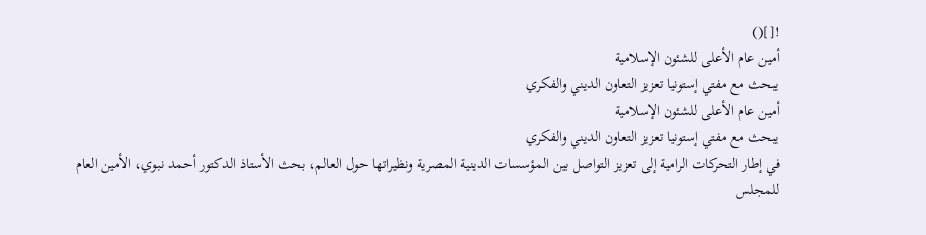![]()
أمين عام الأعلى للشئون الإسلامية
يبحث مع مفتي إستونيا تعزيز التعاون الديني والفكري
أمين عام الأعلى للشئون الإسلامية
يبحث مع مفتي إستونيا تعزيز التعاون الديني والفكري
في إطار التحركات الرامية إلى تعزيز التواصل بين المؤسسات الدينية المصرية ونظيراتها حول العالم، بحث الأستاذ الدكتور أحمد نبوي، الأمين العام للمجلس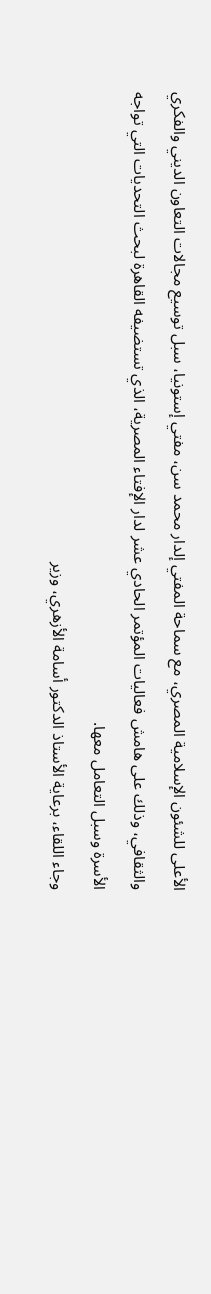الأعلى للشئون الإسلامية المصري، مع سماحة المفتي إلدار محمد سن، مفتي إستونيا، سبل توسيع مجالات التعاون الديني والفكري والثقافي، وذلك على هامش فعاليات المؤتمر الحادي عشر لدار الإفتاء المصرية، الذي تستضيفه القاهرة لبحث التحديات التي تواجه الأسرة وسبل التعامل معها.
وجاء اللقاء، برعاية الأستاذ الدكتور أسامة الأزهري، وزير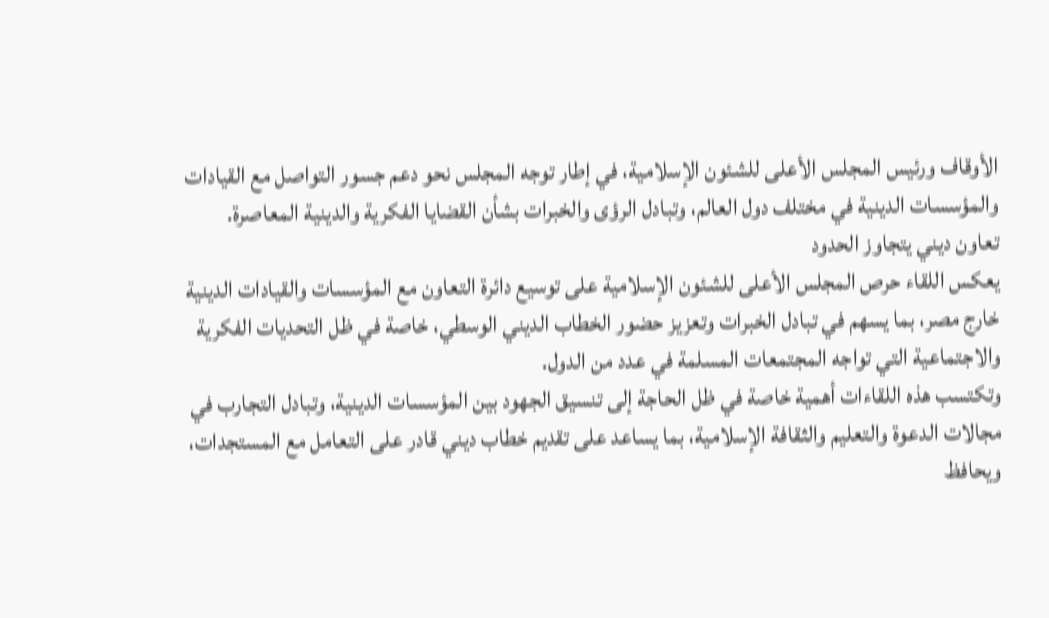الأوقاف ورئيس المجلس الأعلى للشئون الإسلامية، في إطار توجه المجلس نحو دعم جسور التواصل مع القيادات والمؤسسات الدينية في مختلف دول العالم، وتبادل الرؤى والخبرات بشأن القضايا الفكرية والدينية المعاصرة.
تعاون ديني يتجاوز الحدود
يعكس اللقاء حرص المجلس الأعلى للشئون الإسلامية على توسيع دائرة التعاون مع المؤسسات والقيادات الدينية خارج مصر، بما يسهم في تبادل الخبرات وتعزيز حضور الخطاب الديني الوسطي، خاصة في ظل التحديات الفكرية والاجتماعية التي تواجه المجتمعات المسلمة في عدد من الدول.
وتكتسب هذه اللقاءات أهمية خاصة في ظل الحاجة إلى تنسيق الجهود بين المؤسسات الدينية، وتبادل التجارب في مجالات الدعوة والتعليم والثقافة الإسلامية، بما يساعد على تقديم خطاب ديني قادر على التعامل مع المستجدات، ويحافظ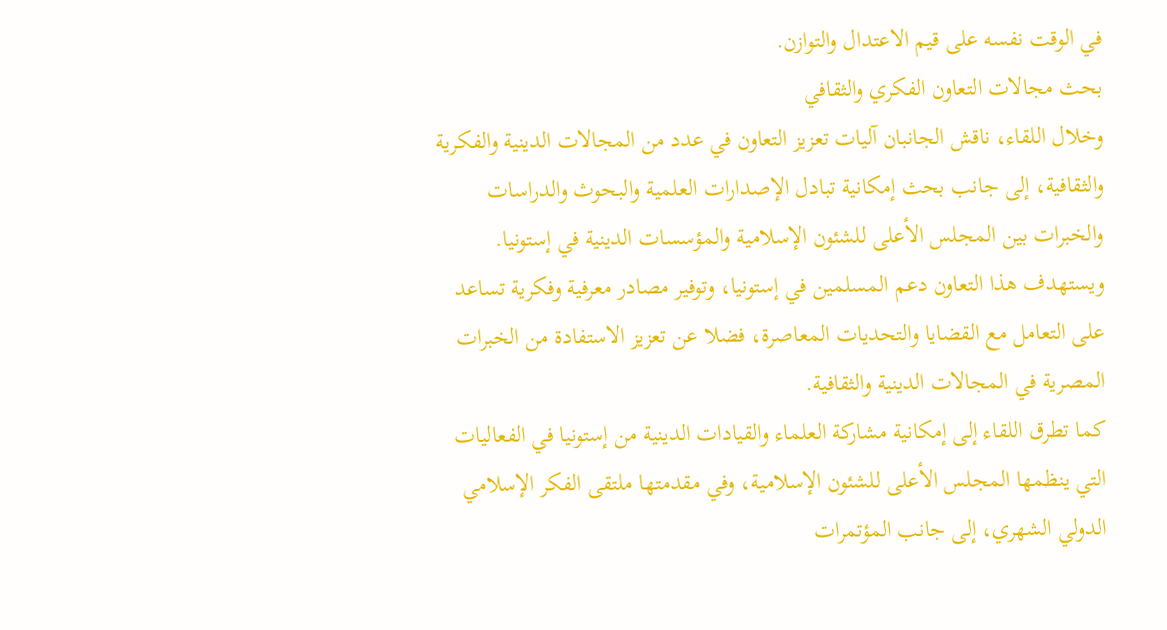في الوقت نفسه على قيم الاعتدال والتوازن.
بحث مجالات التعاون الفكري والثقافي
وخلال اللقاء، ناقش الجانبان آليات تعزيز التعاون في عدد من المجالات الدينية والفكرية والثقافية، إلى جانب بحث إمكانية تبادل الإصدارات العلمية والبحوث والدراسات والخبرات بين المجلس الأعلى للشئون الإسلامية والمؤسسات الدينية في إستونيا.
ويستهدف هذا التعاون دعم المسلمين في إستونيا، وتوفير مصادر معرفية وفكرية تساعد على التعامل مع القضايا والتحديات المعاصرة، فضلا عن تعزيز الاستفادة من الخبرات المصرية في المجالات الدينية والثقافية.
كما تطرق اللقاء إلى إمكانية مشاركة العلماء والقيادات الدينية من إستونيا في الفعاليات التي ينظمها المجلس الأعلى للشئون الإسلامية، وفي مقدمتها ملتقى الفكر الإسلامي الدولي الشهري، إلى جانب المؤتمرات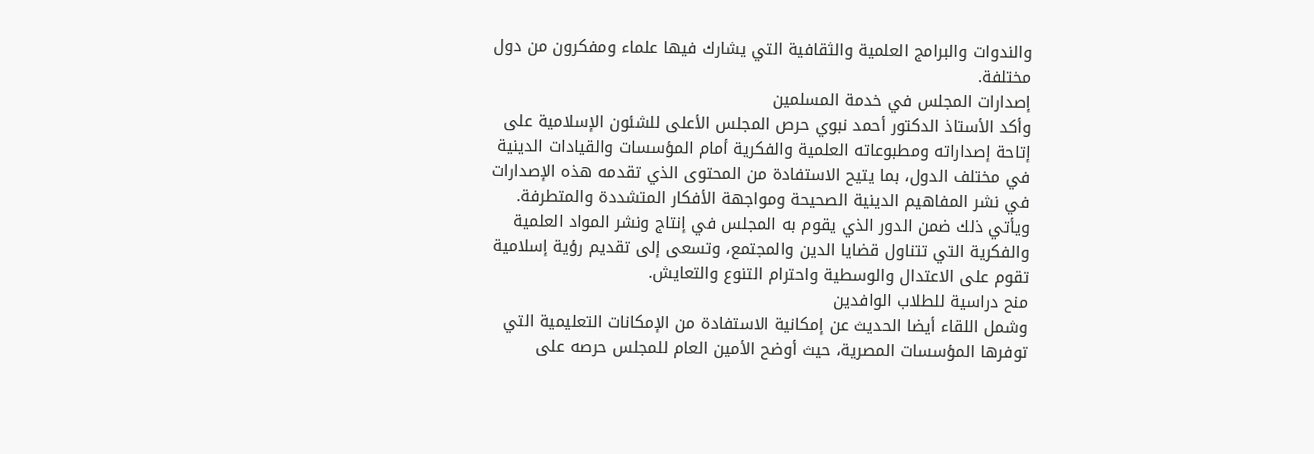والندوات والبرامج العلمية والثقافية التي يشارك فيها علماء ومفكرون من دول مختلفة.
إصدارات المجلس في خدمة المسلمين
وأكد الأستاذ الدكتور أحمد نبوي حرص المجلس الأعلى للشئون الإسلامية على إتاحة إصداراته ومطبوعاته العلمية والفكرية أمام المؤسسات والقيادات الدينية في مختلف الدول، بما يتيح الاستفادة من المحتوى الذي تقدمه هذه الإصدارات في نشر المفاهيم الدينية الصحيحة ومواجهة الأفكار المتشددة والمتطرفة.
ويأتي ذلك ضمن الدور الذي يقوم به المجلس في إنتاج ونشر المواد العلمية والفكرية التي تتناول قضايا الدين والمجتمع، وتسعى إلى تقديم رؤية إسلامية تقوم على الاعتدال والوسطية واحترام التنوع والتعايش.
منح دراسية للطلاب الوافدين
وشمل اللقاء أيضا الحديث عن إمكانية الاستفادة من الإمكانات التعليمية التي توفرها المؤسسات المصرية، حيث أوضح الأمين العام للمجلس حرصه على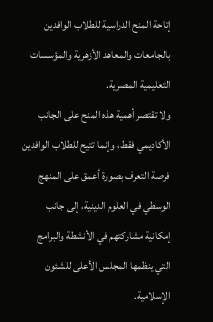إتاحة المنح الدراسية للطلاب الوافدين بالجامعات والمعاهد الأزهرية والمؤسسات التعليمية المصرية.
ولا تقتصر أهمية هذه المنح على الجانب الأكاديمي فقط، وإنما تتيح للطلاب الوافدين فرصة التعرف بصورة أعمق على المنهج الوسطي في العلوم الدينية، إلى جانب إمكانية مشاركتهم في الأنشطة والبرامج التي ينظمها المجلس الأعلى للشئون الإسلامية.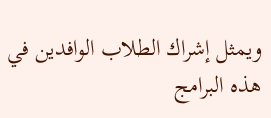ويمثل إشراك الطلاب الوافدين في هذه البرامج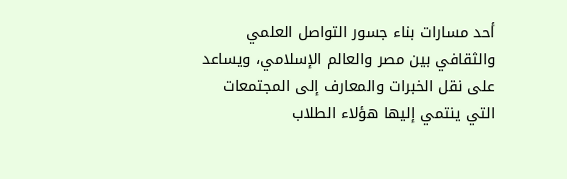أحد مسارات بناء جسور التواصل العلمي والثقافي بين مصر والعالم الإسلامي، ويساعد على نقل الخبرات والمعارف إلى المجتمعات التي ينتمي إليها هؤلاء الطلاب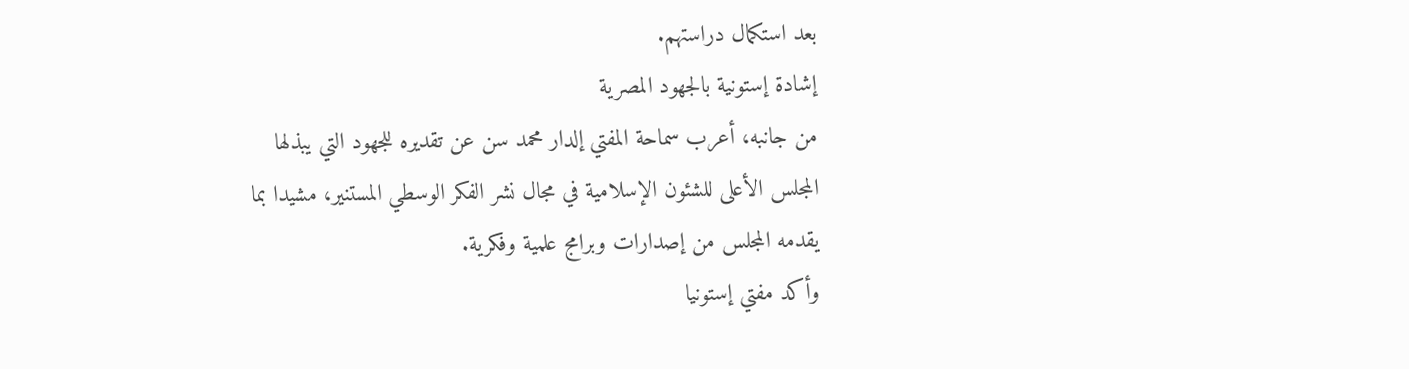بعد استكمال دراستهم.
إشادة إستونية بالجهود المصرية
من جانبه، أعرب سماحة المفتي إلدار محمد سن عن تقديره للجهود التي يبذلها المجلس الأعلى للشئون الإسلامية في مجال نشر الفكر الوسطي المستنير، مشيدا بما يقدمه المجلس من إصدارات وبرامج علمية وفكرية.
وأكد مفتي إستونيا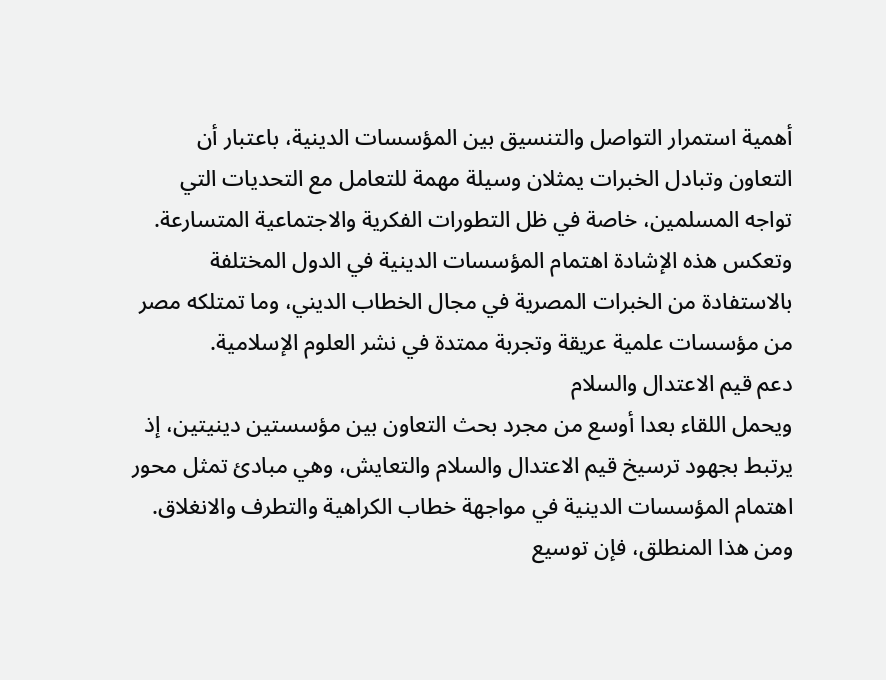أهمية استمرار التواصل والتنسيق بين المؤسسات الدينية، باعتبار أن التعاون وتبادل الخبرات يمثلان وسيلة مهمة للتعامل مع التحديات التي تواجه المسلمين، خاصة في ظل التطورات الفكرية والاجتماعية المتسارعة.
وتعكس هذه الإشادة اهتمام المؤسسات الدينية في الدول المختلفة بالاستفادة من الخبرات المصرية في مجال الخطاب الديني، وما تمتلكه مصر من مؤسسات علمية عريقة وتجربة ممتدة في نشر العلوم الإسلامية.
دعم قيم الاعتدال والسلام
ويحمل اللقاء بعدا أوسع من مجرد بحث التعاون بين مؤسستين دينيتين، إذ يرتبط بجهود ترسيخ قيم الاعتدال والسلام والتعايش، وهي مبادئ تمثل محور اهتمام المؤسسات الدينية في مواجهة خطاب الكراهية والتطرف والانغلاق.
ومن هذا المنطلق، فإن توسيع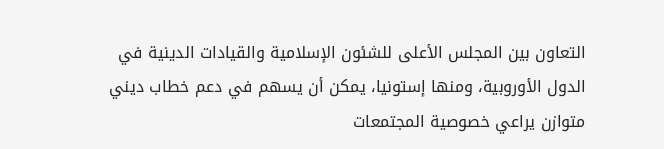التعاون بين المجلس الأعلى للشئون الإسلامية والقيادات الدينية في الدول الأوروبية، ومنها إستونيا، يمكن أن يسهم في دعم خطاب ديني متوازن يراعي خصوصية المجتمعات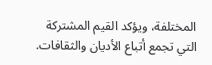المختلفة، ويؤكد القيم المشتركة التي تجمع أتباع الأديان والثقافات.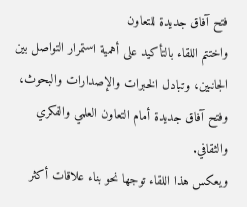فتح آفاق جديدة للتعاون
واختتم اللقاء بالتأكيد على أهمية استمرار التواصل بين الجانبين، وتبادل الخبرات والإصدارات والبحوث، وفتح آفاق جديدة أمام التعاون العلمي والفكري والثقافي.
ويعكس هذا اللقاء توجها نحو بناء علاقات أكثر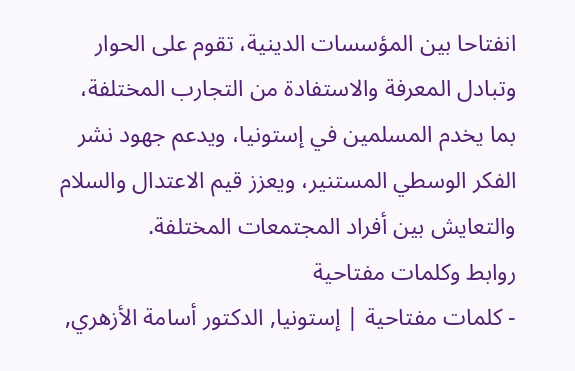انفتاحا بين المؤسسات الدينية، تقوم على الحوار وتبادل المعرفة والاستفادة من التجارب المختلفة، بما يخدم المسلمين في إستونيا، ويدعم جهود نشر الفكر الوسطي المستنير، ويعزز قيم الاعتدال والسلام والتعايش بين أفراد المجتمعات المختلفة.
روابط وكلمات مفتاحية
- كلمات مفتاحية | إستونيا, الدكتور أسامة الأزهري,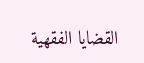القضايا الفقهية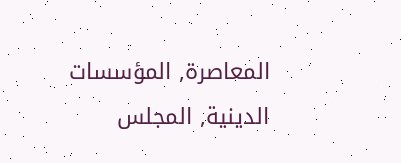المعاصرة, المؤسسات الدينية, المجلس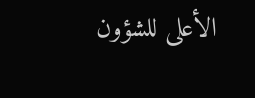الأعلى للشؤون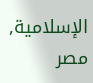الإسلامية, مصر